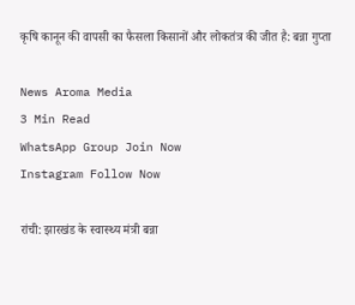कृषि कानून की वापसी का फैसला किसानों और लोकतंत्र की जीत है: बन्ना गुप्ता

News Aroma Media
3 Min Read
WhatsApp Group Join Now
Instagram Follow Now

रांची: झारखंड के स्वास्थ्य मंत्री बन्ना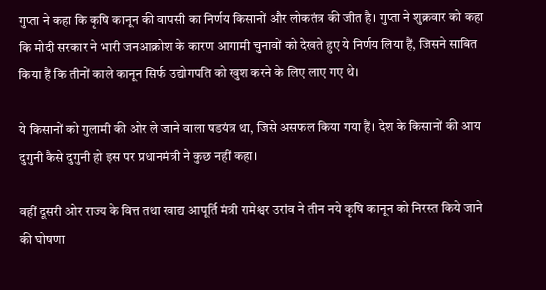गुप्ता ने कहा कि कृषि कानून की वापसी का निर्णय किसानों और लोकतंत्र की जीत है। गुप्ता ने शुक्रवार को कहा कि मोदी सरकार ने भारी जनआक्रोश के कारण आगामी चुनावों को देखते हुए ये निर्णय लिया हैं, जिसने साबित किया हैं कि तीनों काले कानून सिर्फ उद्योगपति को खुश करने के लिए लाए गए थे।

ये किसानों को गुलामी की ओर ले जाने वाला षडयंत्र था, जिसे असफल किया गया हैं। देश के किसानों की आय दुगुनी कैसे दुगुनी हो इस पर प्रधानमंत्री ने कुछ नहीं कहा।

वहीं दूसरी ओर राज्य के वित्त तथा खाद्य आपूर्ति मंत्री रामेश्वर उरांव ने तीन नये कृषि कानून को निरस्त किये जाने की घोषणा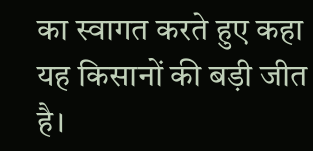का स्वागत करते हुए कहा यह किसानों की बड़ी जीत है।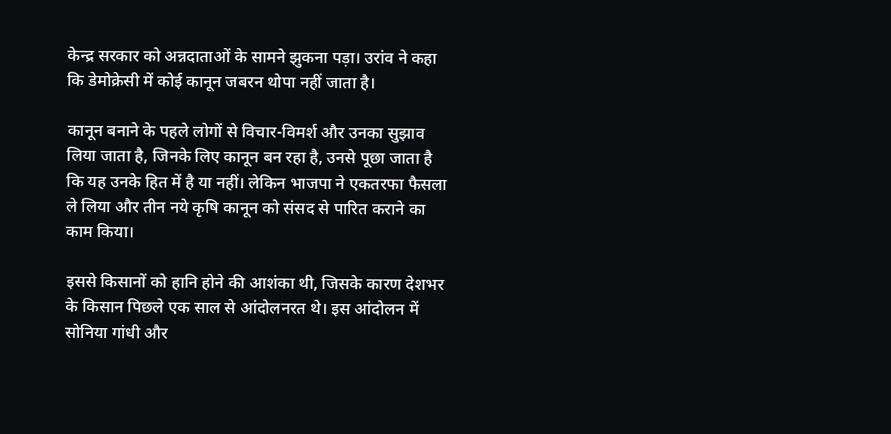केन्द्र सरकार को अन्नदाताओं के सामने झुकना पड़ा। उरांव ने कहा कि डेमोक्रेसी में कोई कानून जबरन थोपा नहीं जाता है।

कानून बनाने के पहले लोगों से विचार-विमर्श और उनका सुझाव लिया जाता है, जिनके लिए कानून बन रहा है, उनसे पूछा जाता है कि यह उनके हित में है या नहीं। लेकिन भाजपा ने एकतरफा फैसला ले लिया और तीन नये कृषि कानून को संसद से पारित कराने का काम किया।

इससे किसानों को हानि होने की आशंका थी, जिसके कारण देशभर के किसान पिछले एक साल से आंदोलनरत थे। इस आंदोलन में सोनिया गांधी और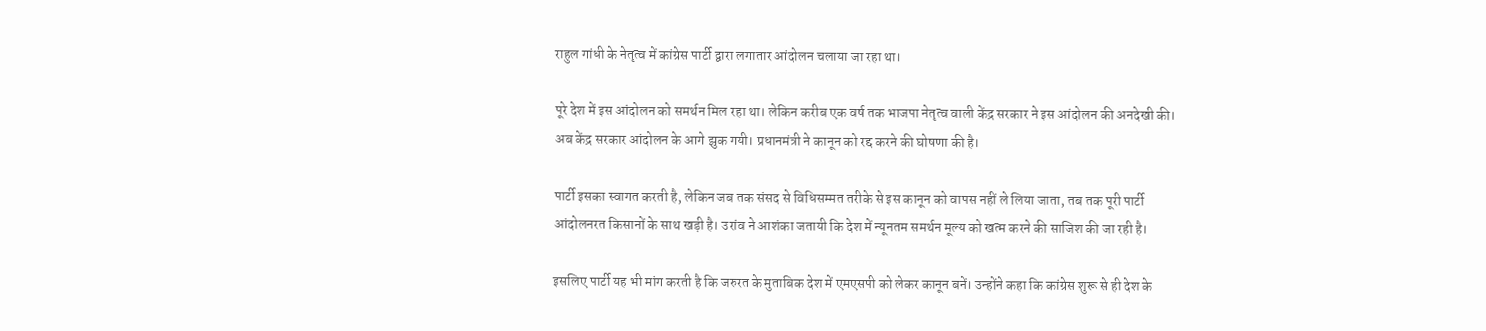राहुल गांधी के नेतृत्व में कांग्रेस पार्टी द्वारा लगातार आंदोलन चलाया जा रहा था।

पूरे देश में इस आंदोलन को समर्थन मिल रहा था। लेकिन करीब एक वर्ष तक भाजपा नेतृत्व वाली केंद्र सरकार ने इस आंदोलन की अनदेखी की। अब केंद्र सरकार आंदोलन के आगे झुक गयी। प्रधानमंत्री ने कानून को रद्द करने की घोषणा की है।

पार्टी इसका स्वागत करती है, लेकिन जब तक संसद से विधिसम्मत तरीके से इस कानून को वापस नहीं ले लिया जाता, तब तक पूरी पार्टी आंदोलनरत किसानों के साथ खड़ी है। उरांव ने आशंका जतायी कि देश में न्यूनतम समर्थन मूल्य को खत्म करने की साजिश की जा रही है।

इसलिए पार्टी यह भी मांग करती है कि जरुरत के मुताबिक देश में एमएसपी को लेकर कानून बनें। उन्होंने कहा कि कांग्रेस शुरू से ही देश के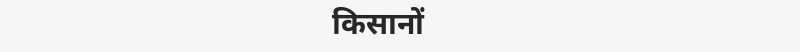किसानों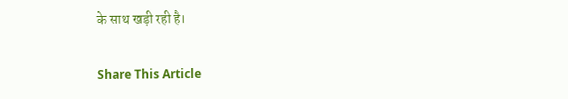के साथ खड़ी रही है।

Share This Article